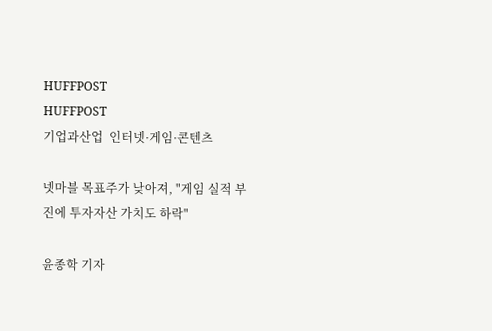HUFFPOST
HUFFPOST
기업과산업  인터넷·게임·콘텐츠

넷마블 목표주가 낮아져, "게임 실적 부진에 투자자산 가치도 하락"

윤종학 기자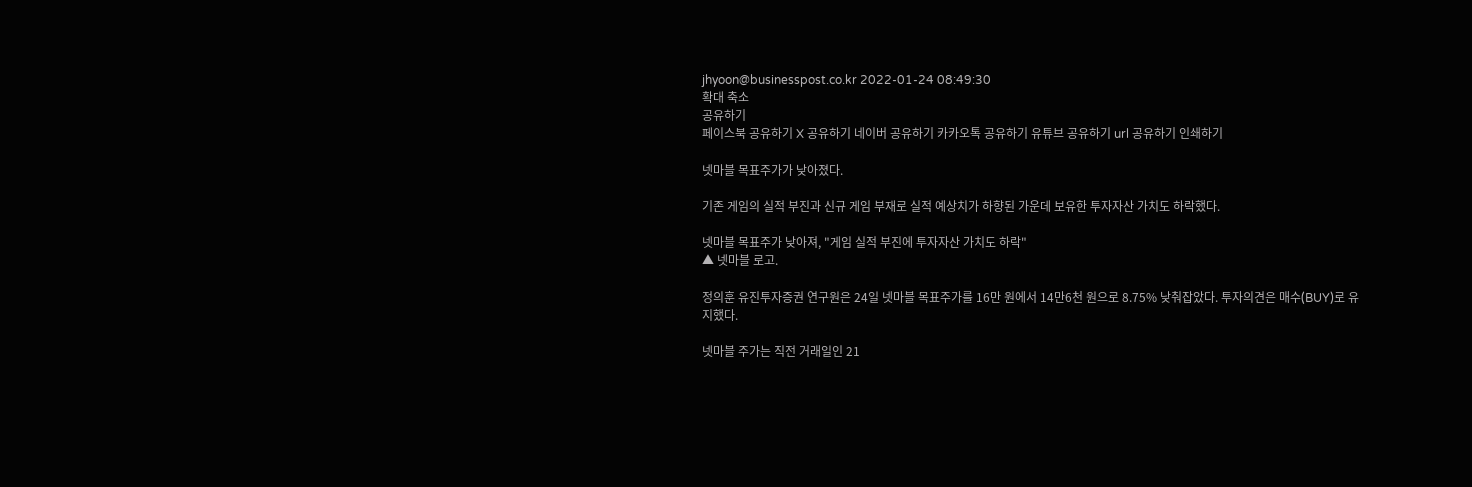jhyoon@businesspost.co.kr 2022-01-24 08:49:30
확대 축소
공유하기
페이스북 공유하기 X 공유하기 네이버 공유하기 카카오톡 공유하기 유튜브 공유하기 url 공유하기 인쇄하기

넷마블 목표주가가 낮아졌다.

기존 게임의 실적 부진과 신규 게임 부재로 실적 예상치가 하향된 가운데 보유한 투자자산 가치도 하락했다.

넷마블 목표주가 낮아져, "게임 실적 부진에 투자자산 가치도 하락"
▲ 넷마블 로고.

정의훈 유진투자증권 연구원은 24일 넷마블 목표주가를 16만 원에서 14만6천 원으로 8.75% 낮춰잡았다. 투자의견은 매수(BUY)로 유지했다.

넷마블 주가는 직전 거래일인 21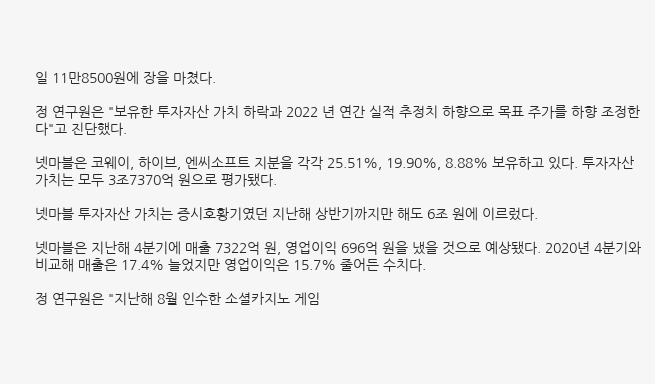일 11만8500원에 장을 마쳤다.

정 연구원은 "보유한 투자자산 가치 하락과 2022 년 연간 실적 추정치 하향으로 목표 주가를 하향 조정한다"고 진단했다.

넷마블은 코웨이, 하이브, 엔씨소프트 지분을 각각 25.51%, 19.90%, 8.88% 보유하고 있다. 투자자산 가치는 모두 3조7370억 원으로 평가됐다.

넷마블 투자자산 가치는 증시호황기였던 지난해 상반기까지만 해도 6조 원에 이르렀다.

넷마블은 지난해 4분기에 매출 7322억 원, 영업이익 696억 원을 냈을 것으로 예상됐다. 2020년 4분기와 비교해 매출은 17.4% 늘었지만 영업이익은 15.7% 줄어든 수치다.

정 연구원은 "지난해 8월 인수한 소셜카지노 게임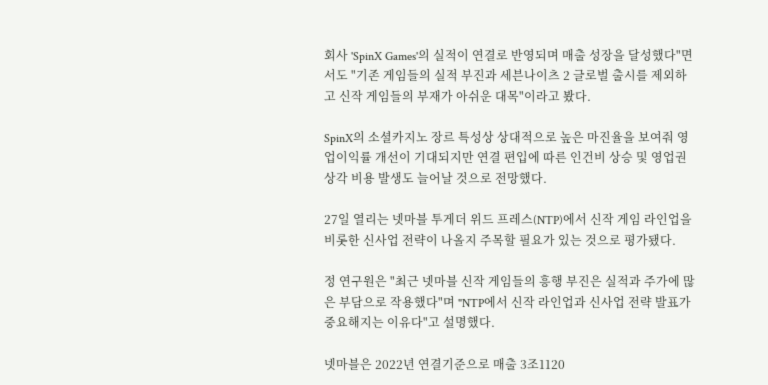회사 'SpinX Games'의 실적이 연결로 반영되며 매출 성장을 달성했다"면서도 "기존 게임들의 실적 부진과 세븐나이츠 2 글로벌 출시를 제외하고 신작 게임들의 부재가 아쉬운 대목"이라고 봤다.

SpinX의 소셜카지노 장르 특성상 상대적으로 높은 마진율을 보여줘 영업이익률 개선이 기대되지만 연결 편입에 따른 인건비 상승 및 영업권 상각 비용 발생도 늘어날 것으로 전망했다.

27일 열리는 넷마블 투게더 위드 프레스(NTP)에서 신작 게임 라인업을 비롯한 신사업 전략이 나올지 주목할 필요가 있는 것으로 평가됐다.

정 연구원은 "최근 넷마블 신작 게임들의 흥행 부진은 실적과 주가에 많은 부담으로 작용했다"며 "NTP에서 신작 라인업과 신사업 전략 발표가 중요해지는 이유다"고 설명했다.

넷마블은 2022년 연결기준으로 매출 3조1120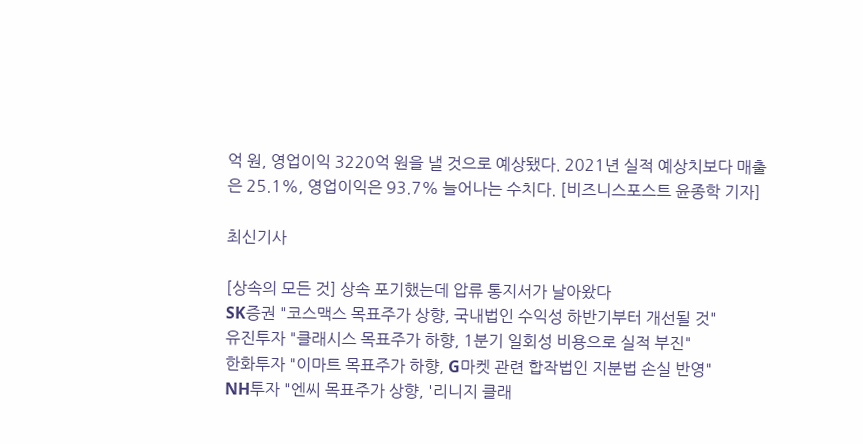억 원, 영업이익 3220억 원을 낼 것으로 예상됐다. 2021년 실적 예상치보다 매출은 25.1%, 영업이익은 93.7% 늘어나는 수치다. [비즈니스포스트 윤종학 기자]

최신기사

[상속의 모든 것] 상속 포기했는데 압류 통지서가 날아왔다
SK증권 "코스맥스 목표주가 상향, 국내법인 수익성 하반기부터 개선될 것"
유진투자 "클래시스 목표주가 하향, 1분기 일회성 비용으로 실적 부진"
한화투자 "이마트 목표주가 하향, G마켓 관련 합작법인 지분법 손실 반영"
NH투자 "엔씨 목표주가 상향, '리니지 클래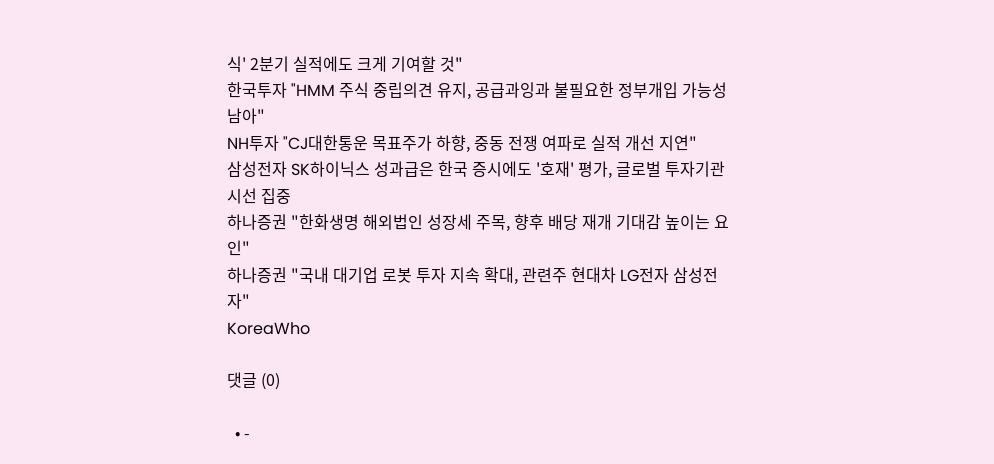식' 2분기 실적에도 크게 기여할 것"
한국투자 "HMM 주식 중립의견 유지, 공급과잉과 불필요한 정부개입 가능성 남아"
NH투자 "CJ대한통운 목표주가 하향, 중동 전쟁 여파로 실적 개선 지연"
삼성전자 SK하이닉스 성과급은 한국 증시에도 '호재' 평가, 글로벌 투자기관 시선 집중
하나증권 "한화생명 해외법인 성장세 주목, 향후 배당 재개 기대감 높이는 요인"
하나증권 "국내 대기업 로봇 투자 지속 확대, 관련주 현대차 LG전자 삼성전자"
KoreaWho

댓글 (0)

  • -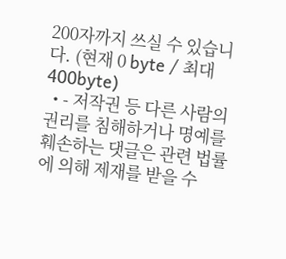200자까지 쓰실 수 있습니다. (현재 0 byte / 최대 400byte)
  • - 저작권 등 다른 사람의 권리를 침해하거나 명예를 훼손하는 댓글은 관련 법률에 의해 제재를 받을 수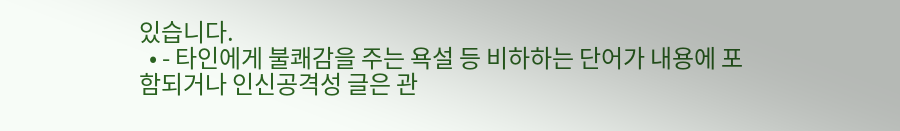있습니다.
  • - 타인에게 불쾌감을 주는 욕설 등 비하하는 단어가 내용에 포함되거나 인신공격성 글은 관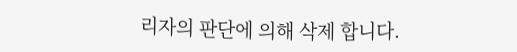리자의 판단에 의해 삭제 합니다.